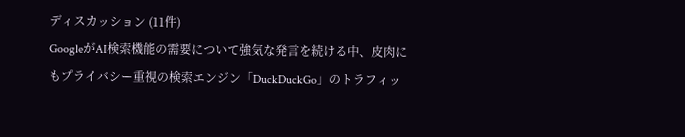ディスカッション (11件)
GoogleがAI検索機能の需要について強気な発言を続ける中、皮肉にもプライバシー重視の検索エンジン「DuckDuckGo」のトラフィッ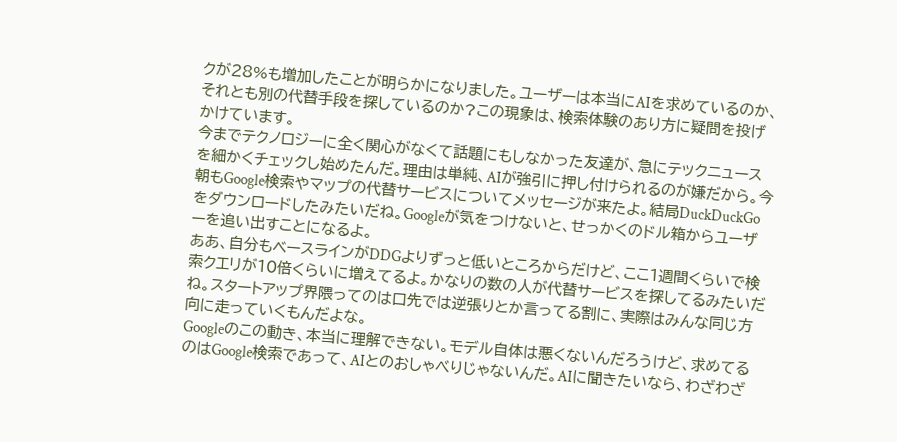クが28%も増加したことが明らかになりました。ユーザーは本当にAIを求めているのか、それとも別の代替手段を探しているのか?この現象は、検索体験のあり方に疑問を投げかけています。
今までテクノロジーに全く関心がなくて話題にもしなかった友達が、急にテックニュースを細かくチェックし始めたんだ。理由は単純、AIが強引に押し付けられるのが嫌だから。今朝もGoogle検索やマップの代替サービスについてメッセージが来たよ。結局DuckDuckGoをダウンロードしたみたいだね。Googleが気をつけないと、せっかくのドル箱からユーザーを追い出すことになるよ。
ああ、自分もベースラインがDDGよりずっと低いところからだけど、ここ1週間くらいで検索クエリが10倍くらいに増えてるよ。かなりの数の人が代替サービスを探してるみたいだね。スタートアップ界隈ってのは口先では逆張りとか言ってる割に、実際はみんな同じ方向に走っていくもんだよな。
Googleのこの動き、本当に理解できない。モデル自体は悪くないんだろうけど、求めてるのはGoogle検索であって、AIとのおしゃべりじゃないんだ。AIに聞きたいなら、わざわざ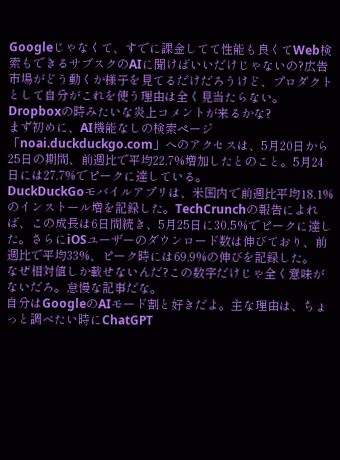Googleじゃなくて、すでに課金してて性能も良くてWeb検索もできるサブスクのAIに聞けばいいだけじゃないの?広告市場がどう動くか様子を見てるだけだろうけど、プロダクトとして自分がこれを使う理由は全く見当たらない。Dropboxの時みたいな炎上コメントが来るかな?
まず初めに、AI機能なしの検索ページ「noai.duckduckgo.com」へのアクセスは、5月20日から25日の期間、前週比で平均22.7%増加したとのこと。5月24日には27.7%でピークに達している。
DuckDuckGoモバイルアプリは、米国内で前週比平均18.1%のインストール増を記録した。TechCrunchの報告によれば、この成長は6日間続き、5月25日に30.5%でピークに達した。さらにiOSユーザーのダウンロード数は伸びており、前週比で平均33%、ピーク時には69.9%の伸びを記録した。
なぜ相対値しか載せないんだ?この数字だけじゃ全く意味がないだろ。怠慢な記事だな。
自分はGoogleのAIモード割と好きだよ。主な理由は、ちょっと調べたい時にChatGPT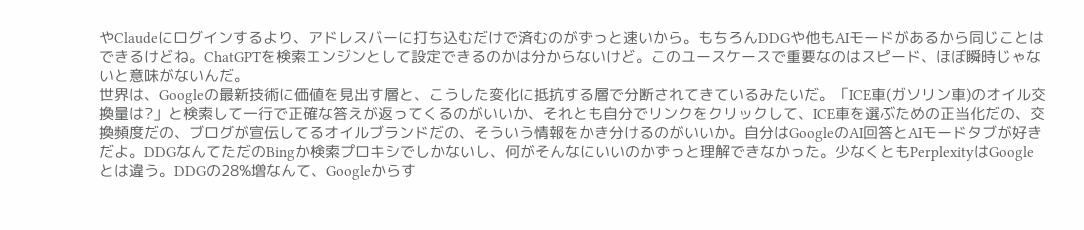やClaudeにログインするより、アドレスバーに打ち込むだけで済むのがずっと速いから。もちろんDDGや他もAIモードがあるから同じことはできるけどね。ChatGPTを検索エンジンとして設定できるのかは分からないけど。このユースケースで重要なのはスピード、ほぼ瞬時じゃないと意味がないんだ。
世界は、Googleの最新技術に価値を見出す層と、こうした変化に抵抗する層で分断されてきているみたいだ。「ICE車(ガソリン車)のオイル交換量は?」と検索して一行で正確な答えが返ってくるのがいいか、それとも自分でリンクをクリックして、ICE車を選ぶための正当化だの、交換頻度だの、ブログが宣伝してるオイルブランドだの、そういう情報をかき分けるのがいいか。自分はGoogleのAI回答とAIモードタブが好きだよ。DDGなんてただのBingか検索プロキシでしかないし、何がそんなにいいのかずっと理解できなかった。少なくともPerplexityはGoogleとは違う。DDGの28%増なんて、Googleからす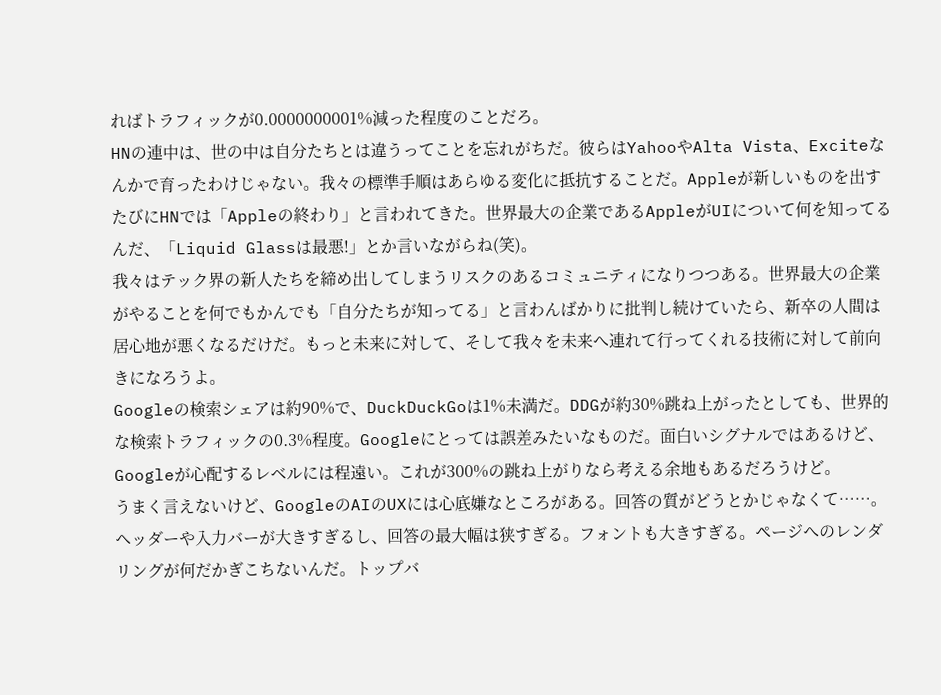ればトラフィックが0.0000000001%減った程度のことだろ。
HNの連中は、世の中は自分たちとは違うってことを忘れがちだ。彼らはYahooやAlta Vista、Exciteなんかで育ったわけじゃない。我々の標準手順はあらゆる変化に抵抗することだ。Appleが新しいものを出すたびにHNでは「Appleの終わり」と言われてきた。世界最大の企業であるAppleがUIについて何を知ってるんだ、「Liquid Glassは最悪!」とか言いながらね(笑)。
我々はテック界の新人たちを締め出してしまうリスクのあるコミュニティになりつつある。世界最大の企業がやることを何でもかんでも「自分たちが知ってる」と言わんばかりに批判し続けていたら、新卒の人間は居心地が悪くなるだけだ。もっと未来に対して、そして我々を未来へ連れて行ってくれる技術に対して前向きになろうよ。
Googleの検索シェアは約90%で、DuckDuckGoは1%未満だ。DDGが約30%跳ね上がったとしても、世界的な検索トラフィックの0.3%程度。Googleにとっては誤差みたいなものだ。面白いシグナルではあるけど、Googleが心配するレベルには程遠い。これが300%の跳ね上がりなら考える余地もあるだろうけど。
うまく言えないけど、GoogleのAIのUXには心底嫌なところがある。回答の質がどうとかじゃなくて……。ヘッダーや入力バーが大きすぎるし、回答の最大幅は狭すぎる。フォントも大きすぎる。ページへのレンダリングが何だかぎこちないんだ。トップバ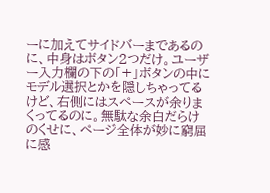ーに加えてサイドバーまであるのに、中身はボタン2つだけ。ユーザー入力欄の下の「+」ボタンの中にモデル選択とかを隠しちゃってるけど、右側にはスペースが余りまくってるのに。無駄な余白だらけのくせに、ページ全体が妙に窮屈に感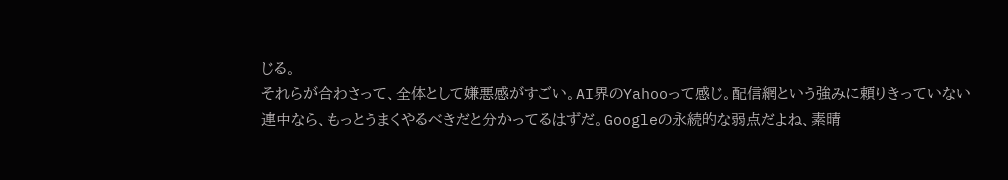じる。
それらが合わさって、全体として嫌悪感がすごい。AI界のYahooって感じ。配信網という強みに頼りきっていない連中なら、もっとうまくやるべきだと分かってるはずだ。Googleの永続的な弱点だよね、素晴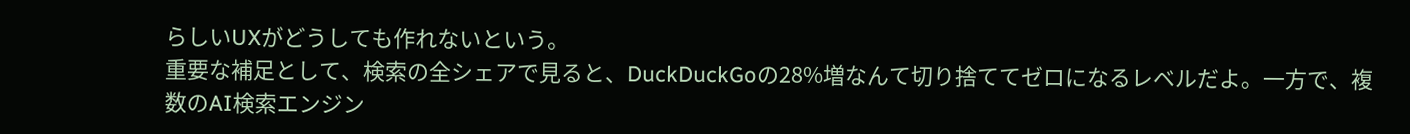らしいUXがどうしても作れないという。
重要な補足として、検索の全シェアで見ると、DuckDuckGoの28%増なんて切り捨ててゼロになるレベルだよ。一方で、複数のAI検索エンジン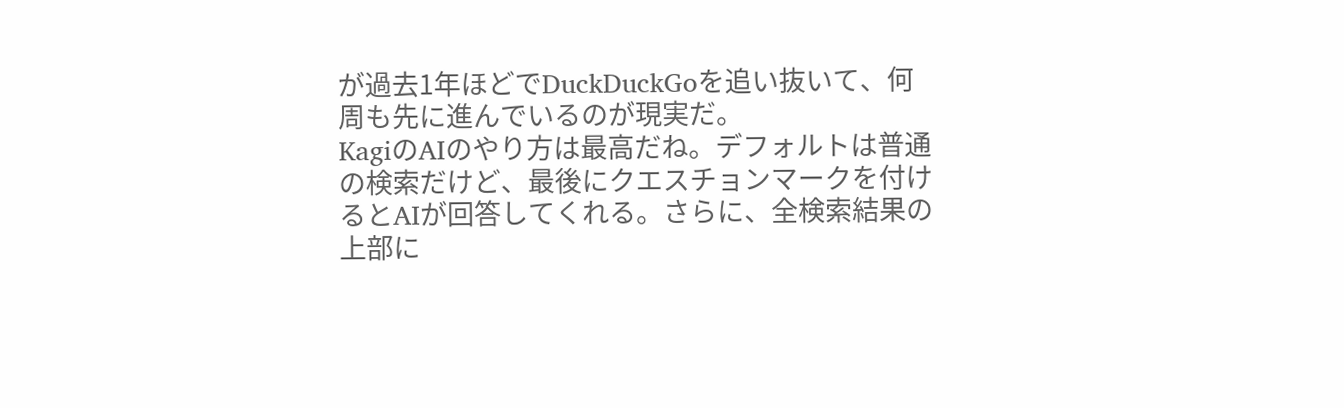が過去1年ほどでDuckDuckGoを追い抜いて、何周も先に進んでいるのが現実だ。
KagiのAIのやり方は最高だね。デフォルトは普通の検索だけど、最後にクエスチョンマークを付けるとAIが回答してくれる。さらに、全検索結果の上部に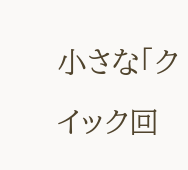小さな「クイック回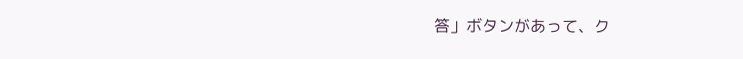答」ボタンがあって、ク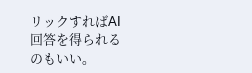リックすればAI回答を得られるのもいい。